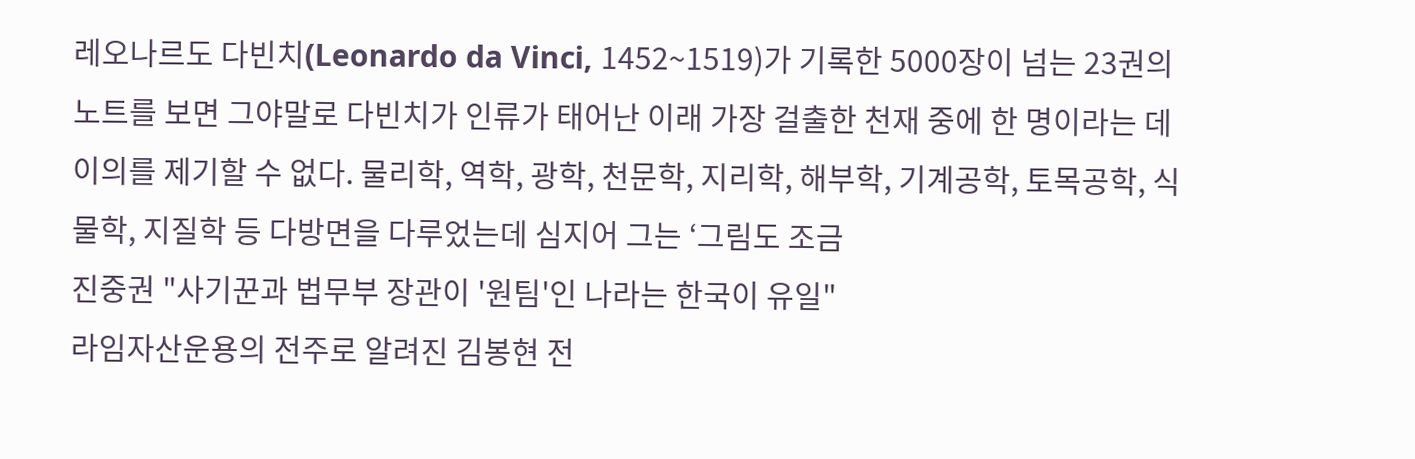레오나르도 다빈치(Leonardo da Vinci, 1452~1519)가 기록한 5000장이 넘는 23권의 노트를 보면 그야말로 다빈치가 인류가 태어난 이래 가장 걸출한 천재 중에 한 명이라는 데 이의를 제기할 수 없다. 물리학, 역학, 광학, 천문학, 지리학, 해부학, 기계공학, 토목공학, 식물학, 지질학 등 다방면을 다루었는데 심지어 그는 ‘그림도 조금
진중권 "사기꾼과 법무부 장관이 '원팀'인 나라는 한국이 유일"
라임자산운용의 전주로 알려진 김봉현 전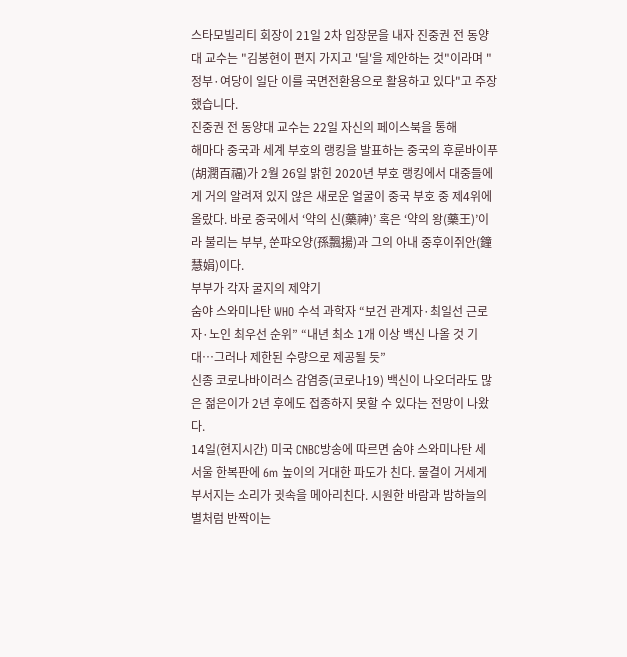스타모빌리티 회장이 21일 2차 입장문을 내자 진중권 전 동양대 교수는 "김봉현이 편지 가지고 '딜'을 제안하는 것"이라며 "정부·여당이 일단 이를 국면전환용으로 활용하고 있다"고 주장했습니다.
진중권 전 동양대 교수는 22일 자신의 페이스북을 통해
해마다 중국과 세계 부호의 랭킹을 발표하는 중국의 후룬바이푸(胡潤百福)가 2월 26일 밝힌 2020년 부호 랭킹에서 대중들에게 거의 알려져 있지 않은 새로운 얼굴이 중국 부호 중 제4위에 올랐다. 바로 중국에서 ‘약의 신(藥神)’ 혹은 ‘약의 왕(藥王)’이라 불리는 부부, 쑨퍄오양(孫飄揚)과 그의 아내 중후이쥐안(鐘慧娟)이다.
부부가 각자 굴지의 제약기
숨야 스와미나탄 WHO 수석 과학자 “보건 관계자·최일선 근로자·노인 최우선 순위” “내년 최소 1개 이상 백신 나올 것 기대…그러나 제한된 수량으로 제공될 듯”
신종 코로나바이러스 감염증(코로나19) 백신이 나오더라도 많은 젊은이가 2년 후에도 접종하지 못할 수 있다는 전망이 나왔다.
14일(현지시간) 미국 CNBC방송에 따르면 숨야 스와미나탄 세
서울 한복판에 6m 높이의 거대한 파도가 친다. 물결이 거세게 부서지는 소리가 귓속을 메아리친다. 시원한 바람과 밤하늘의 별처럼 반짝이는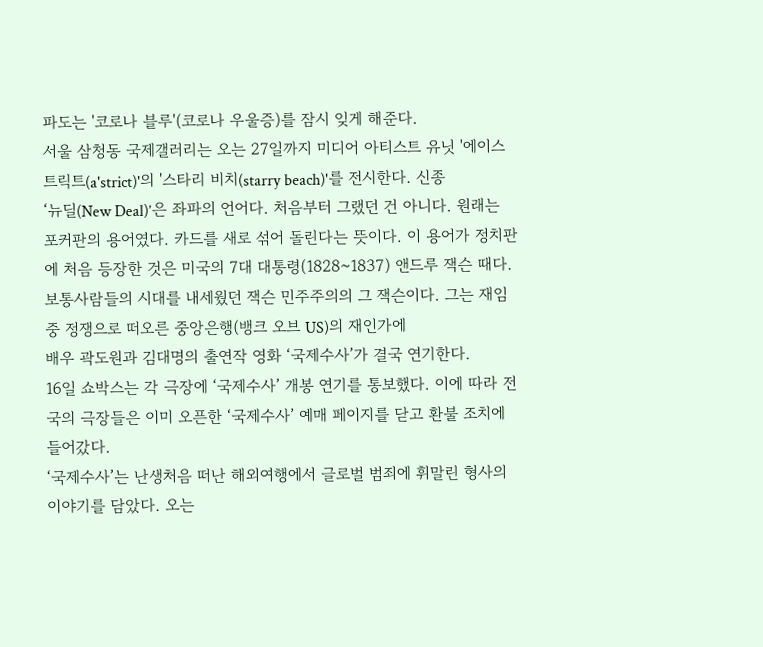파도는 '코로나 블루'(코로나 우울증)를 잠시 잊게 해준다.
서울 삼청동 국제갤러리는 오는 27일까지 미디어 아티스트 유닛 '에이스트릭트(a'strict)'의 '스타리 비치(starry beach)'를 전시한다. 신종
‘뉴딜(New Deal)’은 좌파의 언어다. 처음부터 그랬던 건 아니다. 원래는 포커판의 용어였다. 카드를 새로 섞어 돌린다는 뜻이다. 이 용어가 정치판에 처음 등장한 것은 미국의 7대 대통령(1828~1837) 앤드루 잭슨 때다. 보통사람들의 시대를 내세웠던 잭슨 민주주의의 그 잭슨이다. 그는 재임 중 정쟁으로 떠오른 중앙은행(뱅크 오브 US)의 재인가에
배우 곽도원과 김대명의 출연작 영화 ‘국제수사’가 결국 연기한다.
16일 쇼박스는 각 극장에 ‘국제수사’ 개봉 연기를 통보했다. 이에 따라 전국의 극장들은 이미 오픈한 ‘국제수사’ 예매 페이지를 닫고 환불 조치에 들어갔다.
‘국제수사’는 난생처음 떠난 해외여행에서 글로벌 범죄에 휘말린 형사의 이야기를 담았다. 오는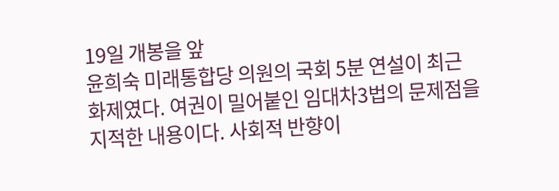19일 개봉을 앞
윤희숙 미래통합당 의원의 국회 5분 연설이 최근 화제였다. 여권이 밀어붙인 임대차3법의 문제점을 지적한 내용이다. 사회적 반향이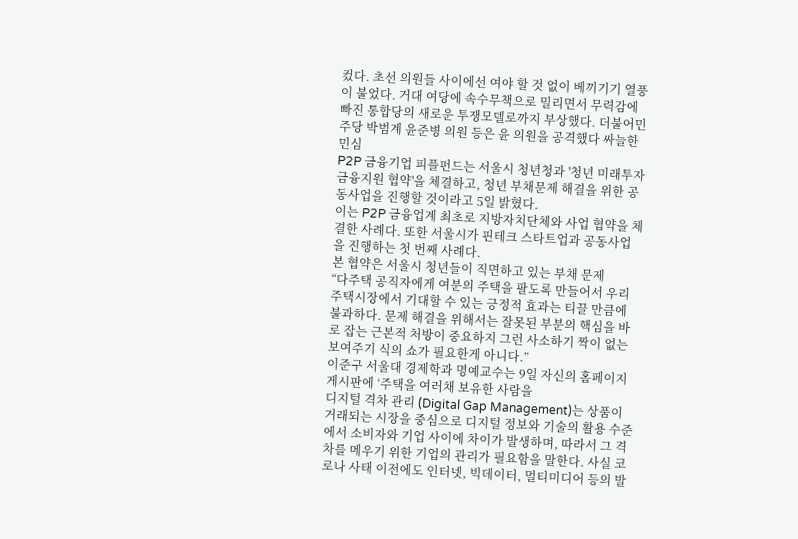컸다. 초선 의원들 사이에선 여야 할 것 없이 베끼기기 열풍이 불었다. 거대 여당에 속수무책으로 밀리면서 무력감에 빠진 통합당의 새로운 투쟁모델로까지 부상했다. 더불어민주당 박범계 윤준병 의원 등은 윤 의원을 공격했다 싸늘한 민심
P2P 금융기업 피플펀드는 서울시 청년청과 '청년 미래투자 금융지원 협약'을 체결하고, 청년 부채문제 해결을 위한 공동사업을 진행할 것이라고 5일 밝혔다.
이는 P2P 금융업계 최초로 지방자치단체와 사업 협약을 체결한 사례다. 또한 서울시가 핀테크 스타트업과 공동사업을 진행하는 첫 번째 사례다.
본 협약은 서울시 청년들이 직면하고 있는 부채 문제
“다주택 공직자에게 여분의 주택을 팔도록 만들어서 우리 주택시장에서 기대할 수 있는 긍정적 효과는 티끌 만큼에 불과하다. 문제 해결을 위해서는 잘못된 부분의 핵심을 바로 잡는 근본적 처방이 중요하지 그런 사소하기 짝이 없는 보여주기 식의 쇼가 필요한게 아니다.”
이준구 서울대 경제학과 명예교수는 9일 자신의 홈페이지 게시판에 ‘주택을 여러채 보유한 사람을
디지털 격차 관리 (Digital Gap Management)는 상품이 거래되는 시장을 중심으로 디지털 정보와 기술의 활용 수준에서 소비자와 기업 사이에 차이가 발생하며, 따라서 그 격차를 메우기 위한 기업의 관리가 필요함을 말한다. 사실 코로나 사태 이전에도 인터넷, 빅데이터, 멀티미디어 등의 발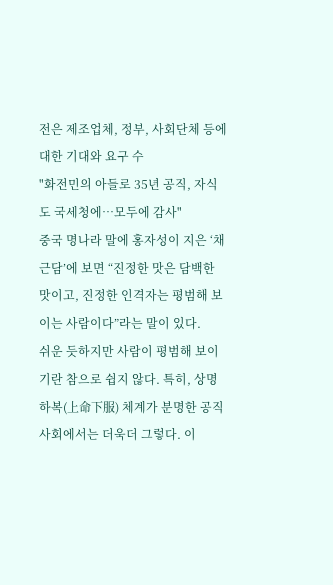전은 제조업체, 정부, 사회단체 등에 대한 기대와 요구 수
"화전민의 아들로 35년 공직, 자식도 국세청에…모두에 감사"
중국 명나라 말에 홍자성이 지은 ‘채근담’에 보면 “진정한 맛은 담백한 맛이고, 진정한 인격자는 평범해 보이는 사람이다”라는 말이 있다.
쉬운 듯하지만 사람이 평범해 보이기란 참으로 쉽지 않다. 특히, 상명하복(上命下服) 체계가 분명한 공직사회에서는 더욱더 그렇다. 이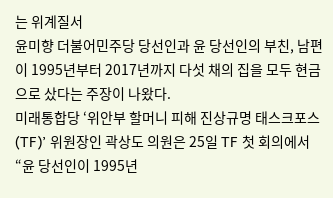는 위계질서
윤미향 더불어민주당 당선인과 윤 당선인의 부친, 남편이 1995년부터 2017년까지 다섯 채의 집을 모두 현금으로 샀다는 주장이 나왔다.
미래통합당 ‘위안부 할머니 피해 진상규명 태스크포스(TF)’ 위원장인 곽상도 의원은 25일 TF 첫 회의에서 “윤 당선인이 1995년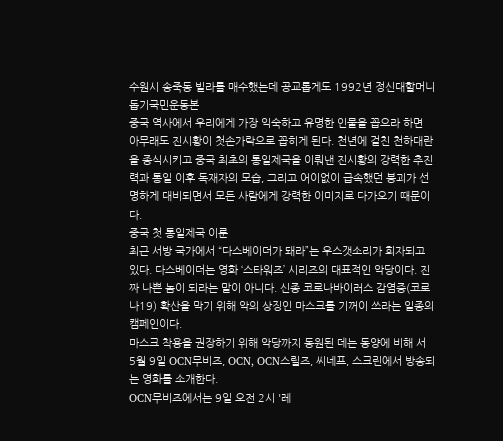수원시 송죽동 빌라를 매수했는데 공교롭게도 1992년 정신대할머니돕기국민운동본
중국 역사에서 우리에게 가장 익숙하고 유명한 인물을 꼽으라 하면 아무래도 진시황이 첫손가락으로 꼽히게 된다. 천년에 걸친 천하대란을 종식시키고 중국 최초의 통일제국을 이뤄낸 진시황의 강력한 추진력과 통일 이후 독재자의 모습, 그리고 어이없이 급속했던 붕괴가 선명하게 대비되면서 모든 사람에게 강력한 이미지로 다가오기 때문이다.
중국 첫 통일제국 이룬
최근 서방 국가에서 “다스베이더가 돼라”는 우스갯소리가 회자되고 있다. 다스베이더는 영화 ‘스타워즈’ 시리즈의 대표적인 악당이다. 진짜 나쁜 놈이 되라는 말이 아니다. 신종 코로나바이러스 감염증(코로나19) 확산을 막기 위해 악의 상징인 마스크를 기꺼이 쓰라는 일종의 캠페인이다.
마스크 착용을 권장하기 위해 악당까지 동원된 데는 동양에 비해 서
5월 9일 OCN무비즈, OCN, OCN스릴즈, 씨네프, 스크린에서 방송되는 영화를 소개한다.
OCN무비즈에서는 9일 오전 2시 '레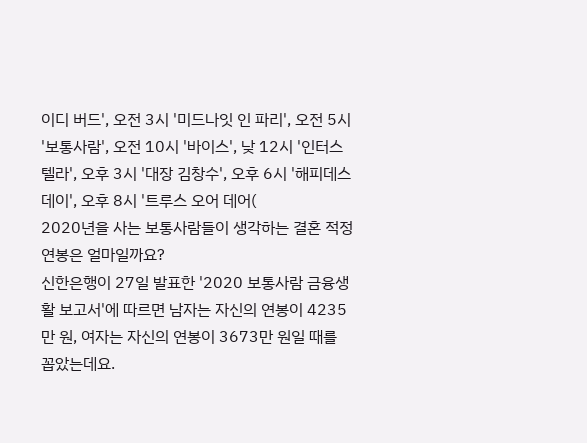이디 버드', 오전 3시 '미드나잇 인 파리', 오전 5시 '보통사람', 오전 10시 '바이스', 낮 12시 '인터스텔라', 오후 3시 '대장 김창수', 오후 6시 '해피데스데이', 오후 8시 '트루스 오어 데어(
2020년을 사는 보통사람들이 생각하는 결혼 적정 연봉은 얼마일까요?
신한은행이 27일 발표한 '2020 보통사람 금융생활 보고서'에 따르면 남자는 자신의 연봉이 4235만 원, 여자는 자신의 연봉이 3673만 원일 때를 꼽았는데요.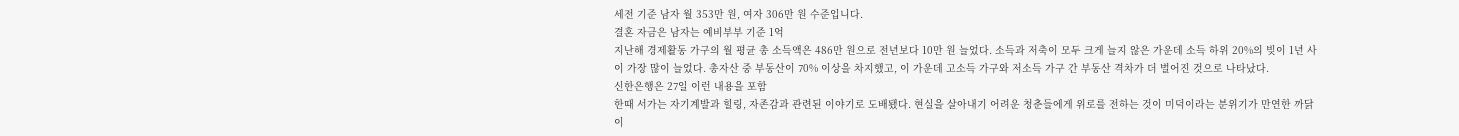세전 기준 남자 월 353만 원, 여자 306만 원 수준입니다.
결혼 자금은 남자는 예비부부 기준 1억
지난해 경제활동 가구의 월 평균 총 소득액은 486만 원으로 전년보다 10만 원 늘었다. 소득과 저축이 모두 크게 늘지 않은 가운데 소득 하위 20%의 빚이 1년 사이 가장 많이 늘었다. 총자산 중 부동산이 70% 이상을 차지했고, 이 가운데 고소득 가구와 저소득 가구 간 부동산 격차가 더 벌어진 것으로 나타났다.
신한은행은 27일 이런 내용을 포함
한때 서가는 자기계발과 힐링, 자존감과 관련된 이야기로 도배됐다. 현실을 살아내기 어려운 청춘들에게 위로를 전하는 것이 미덕이라는 분위기가 만연한 까닭이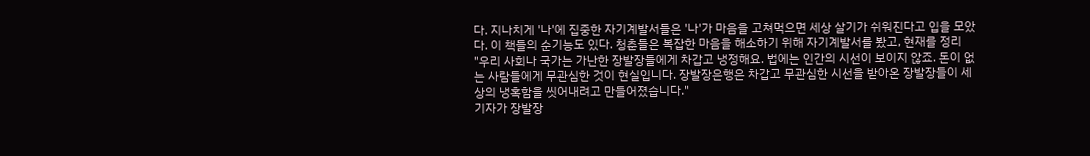다. 지나치게 '나'에 집중한 자기계발서들은 '나'가 마음을 고쳐먹으면 세상 살기가 쉬워진다고 입을 모았다. 이 책들의 순기능도 있다. 청춘들은 복잡한 마음을 해소하기 위해 자기계발서를 봤고, 현재를 정리
"우리 사회나 국가는 가난한 장발장들에게 차갑고 냉정해요. 법에는 인간의 시선이 보이지 않죠. 돈이 없는 사람들에게 무관심한 것이 현실입니다. 장발장은행은 차갑고 무관심한 시선을 받아온 장발장들이 세상의 냉혹함을 씻어내려고 만들어졌습니다."
기자가 장발장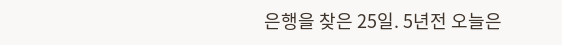은행을 찾은 25일. 5년전 오늘은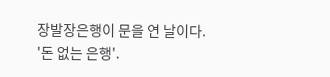장발장은행이 문을 연 날이다.
'돈 없는 은행'.